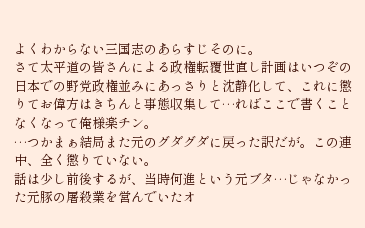よくわからない三国志のあらすじそのに。
さて太平道の皆さんによる政権転覆世直し計画はいつぞの日本での野党政権並みにあっさりと沈静化して、これに懲りてお偉方はきちんと事態収集して…ればここで書くことなくなって俺様楽チン。
…つかまぁ結局また元のグダグダに戻った訳だが。この連中、全く懲りていない。
話は少し前後するが、当時何進という元ブタ…じゃなかった元豚の屠殺業を営んでいたオ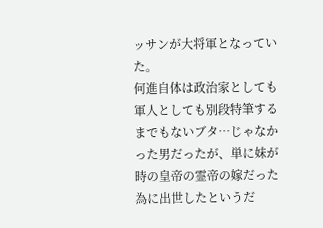ッサンが大将軍となっていた。
何進自体は政治家としても軍人としても別段特筆するまでもないブタ…じゃなかった男だったが、単に妹が時の皇帝の霊帝の嫁だった為に出世したというだ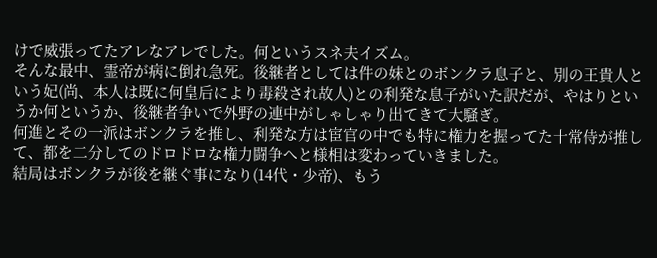けで威張ってたアレなアレでした。何というスネ夫イズム。
そんな最中、霊帝が病に倒れ急死。後継者としては件の妹とのボンクラ息子と、別の王貴人という妃(尚、本人は既に何皇后により毒殺され故人)との利発な息子がいた訳だが、やはりというか何というか、後継者争いで外野の連中がしゃしゃり出てきて大騒ぎ。
何進とその一派はボンクラを推し、利発な方は宦官の中でも特に権力を握ってた十常侍が推して、都を二分してのドロドロな権力闘争へと様相は変わっていきました。
結局はボンクラが後を継ぐ事になり(14代・少帝)、もう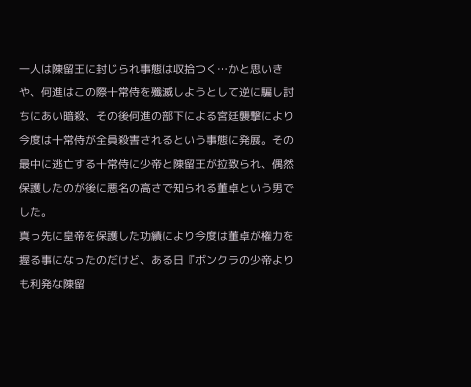一人は陳留王に封じられ事態は収拾つく…かと思いきや、何進はこの際十常侍を殲滅しようとして逆に騙し討ちにあい暗殺、その後何進の部下による宮廷襲撃により今度は十常侍が全員殺害されるという事態に発展。その最中に逃亡する十常侍に少帝と陳留王が拉致られ、偶然保護したのが後に悪名の高さで知られる董卓という男でした。
真っ先に皇帝を保護した功績により今度は董卓が権力を握る事になったのだけど、ある日『ボンクラの少帝よりも利発な陳留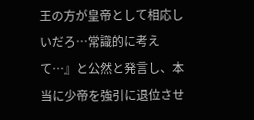王の方が皇帝として相応しいだろ…常識的に考えて…』と公然と発言し、本当に少帝を強引に退位させ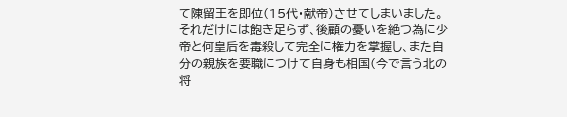て陳留王を即位(15代・献帝)させてしまいました。
それだけには飽き足らず、後顧の憂いを絶つ為に少帝と何皇后を毒殺して完全に権力を掌握し、また自分の親族を要職につけて自身も相国(今で言う北の将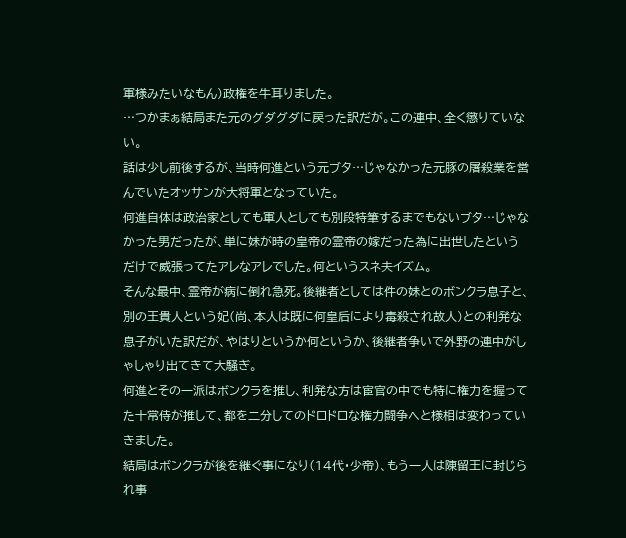軍様みたいなもん)政権を牛耳りました。
…つかまぁ結局また元のグダグダに戻った訳だが。この連中、全く懲りていない。
話は少し前後するが、当時何進という元ブタ…じゃなかった元豚の屠殺業を営んでいたオッサンが大将軍となっていた。
何進自体は政治家としても軍人としても別段特筆するまでもないブタ…じゃなかった男だったが、単に妹が時の皇帝の霊帝の嫁だった為に出世したというだけで威張ってたアレなアレでした。何というスネ夫イズム。
そんな最中、霊帝が病に倒れ急死。後継者としては件の妹とのボンクラ息子と、別の王貴人という妃(尚、本人は既に何皇后により毒殺され故人)との利発な息子がいた訳だが、やはりというか何というか、後継者争いで外野の連中がしゃしゃり出てきて大騒ぎ。
何進とその一派はボンクラを推し、利発な方は宦官の中でも特に権力を握ってた十常侍が推して、都を二分してのドロドロな権力闘争へと様相は変わっていきました。
結局はボンクラが後を継ぐ事になり(14代・少帝)、もう一人は陳留王に封じられ事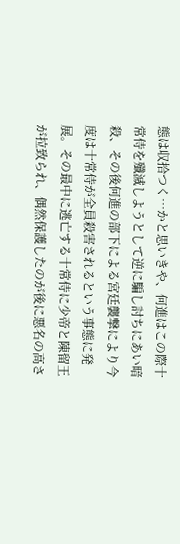態は収拾つく…かと思いきや、何進はこの際十常侍を殲滅しようとして逆に騙し討ちにあい暗殺、その後何進の部下による宮廷襲撃により今度は十常侍が全員殺害されるという事態に発展。その最中に逃亡する十常侍に少帝と陳留王が拉致られ、偶然保護したのが後に悪名の高さ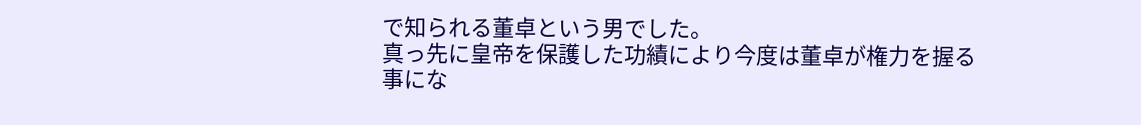で知られる董卓という男でした。
真っ先に皇帝を保護した功績により今度は董卓が権力を握る事にな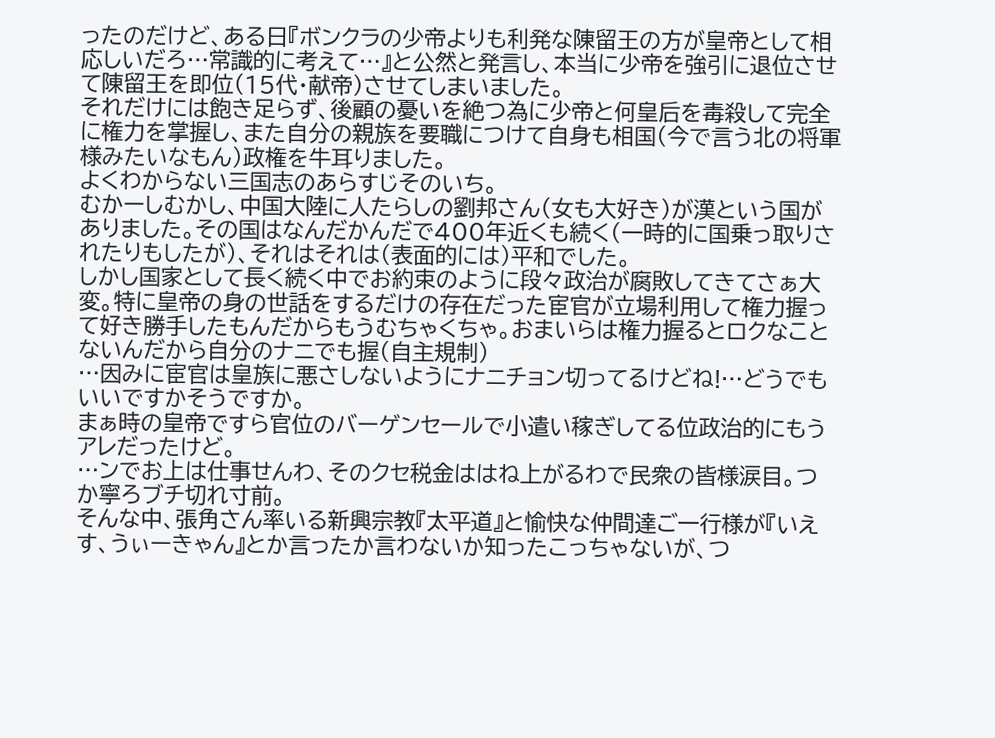ったのだけど、ある日『ボンクラの少帝よりも利発な陳留王の方が皇帝として相応しいだろ…常識的に考えて…』と公然と発言し、本当に少帝を強引に退位させて陳留王を即位(15代・献帝)させてしまいました。
それだけには飽き足らず、後顧の憂いを絶つ為に少帝と何皇后を毒殺して完全に権力を掌握し、また自分の親族を要職につけて自身も相国(今で言う北の将軍様みたいなもん)政権を牛耳りました。
よくわからない三国志のあらすじそのいち。
むかーしむかし、中国大陸に人たらしの劉邦さん(女も大好き)が漢という国がありました。その国はなんだかんだで400年近くも続く(一時的に国乗っ取りされたりもしたが)、それはそれは(表面的には)平和でした。
しかし国家として長く続く中でお約束のように段々政治が腐敗してきてさぁ大変。特に皇帝の身の世話をするだけの存在だった宦官が立場利用して権力握って好き勝手したもんだからもうむちゃくちゃ。おまいらは権力握るとロクなことないんだから自分のナニでも握(自主規制)
…因みに宦官は皇族に悪さしないようにナニチョン切ってるけどね!…どうでもいいですかそうですか。
まぁ時の皇帝ですら官位のバーゲンセールで小遣い稼ぎしてる位政治的にもうアレだったけど。
…ンでお上は仕事せんわ、そのクセ税金ははね上がるわで民衆の皆様涙目。つか寧ろブチ切れ寸前。
そんな中、張角さん率いる新興宗教『太平道』と愉快な仲間達ご一行様が『いえす、うぃーきゃん』とか言ったか言わないか知ったこっちゃないが、つ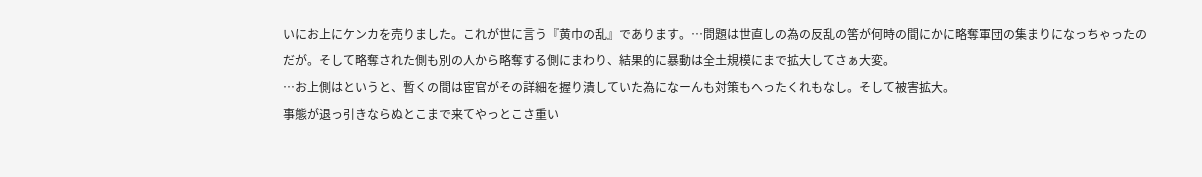いにお上にケンカを売りました。これが世に言う『黄巾の乱』であります。…問題は世直しの為の反乱の筈が何時の間にかに略奪軍団の集まりになっちゃったのだが。そして略奪された側も別の人から略奪する側にまわり、結果的に暴動は全土規模にまで拡大してさぁ大変。
…お上側はというと、暫くの間は宦官がその詳細を握り潰していた為になーんも対策もへったくれもなし。そして被害拡大。
事態が退っ引きならぬとこまで来てやっとこさ重い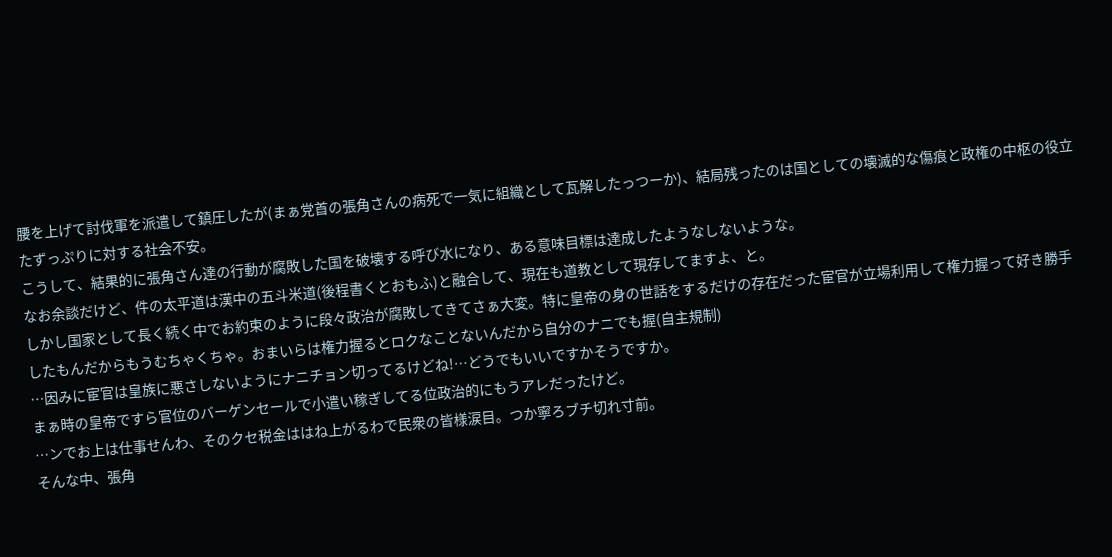腰を上げて討伐軍を派遣して鎮圧したが(まぁ党首の張角さんの病死で一気に組織として瓦解したっつーか)、結局残ったのは国としての壊滅的な傷痕と政権の中枢の役立たずっぷりに対する社会不安。
こうして、結果的に張角さん達の行動が腐敗した国を破壊する呼び水になり、ある意味目標は達成したようなしないような。
なお余談だけど、件の太平道は漢中の五斗米道(後程書くとおもふ)と融合して、現在も道教として現存してますよ、と。
しかし国家として長く続く中でお約束のように段々政治が腐敗してきてさぁ大変。特に皇帝の身の世話をするだけの存在だった宦官が立場利用して権力握って好き勝手したもんだからもうむちゃくちゃ。おまいらは権力握るとロクなことないんだから自分のナニでも握(自主規制)
…因みに宦官は皇族に悪さしないようにナニチョン切ってるけどね!…どうでもいいですかそうですか。
まぁ時の皇帝ですら官位のバーゲンセールで小遣い稼ぎしてる位政治的にもうアレだったけど。
…ンでお上は仕事せんわ、そのクセ税金ははね上がるわで民衆の皆様涙目。つか寧ろブチ切れ寸前。
そんな中、張角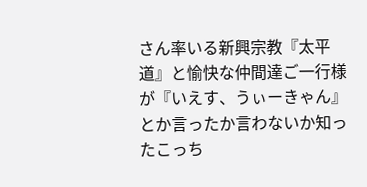さん率いる新興宗教『太平道』と愉快な仲間達ご一行様が『いえす、うぃーきゃん』とか言ったか言わないか知ったこっち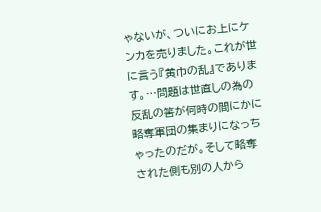ゃないが、ついにお上にケンカを売りました。これが世に言う『黄巾の乱』であります。…問題は世直しの為の反乱の筈が何時の間にかに略奪軍団の集まりになっちゃったのだが。そして略奪された側も別の人から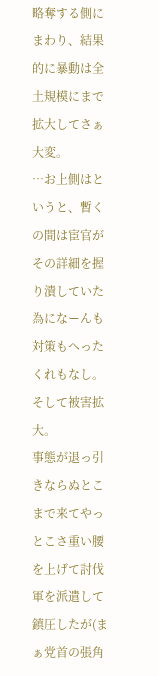略奪する側にまわり、結果的に暴動は全土規模にまで拡大してさぁ大変。
…お上側はというと、暫くの間は宦官がその詳細を握り潰していた為になーんも対策もへったくれもなし。そして被害拡大。
事態が退っ引きならぬとこまで来てやっとこさ重い腰を上げて討伐軍を派遣して鎮圧したが(まぁ党首の張角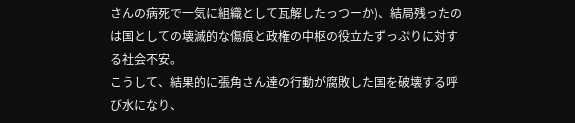さんの病死で一気に組織として瓦解したっつーか)、結局残ったのは国としての壊滅的な傷痕と政権の中枢の役立たずっぷりに対する社会不安。
こうして、結果的に張角さん達の行動が腐敗した国を破壊する呼び水になり、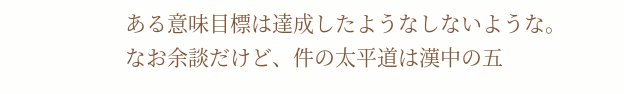ある意味目標は達成したようなしないような。
なお余談だけど、件の太平道は漢中の五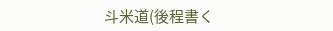斗米道(後程書く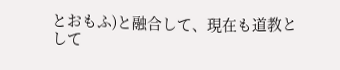とおもふ)と融合して、現在も道教として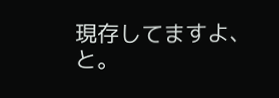現存してますよ、と。